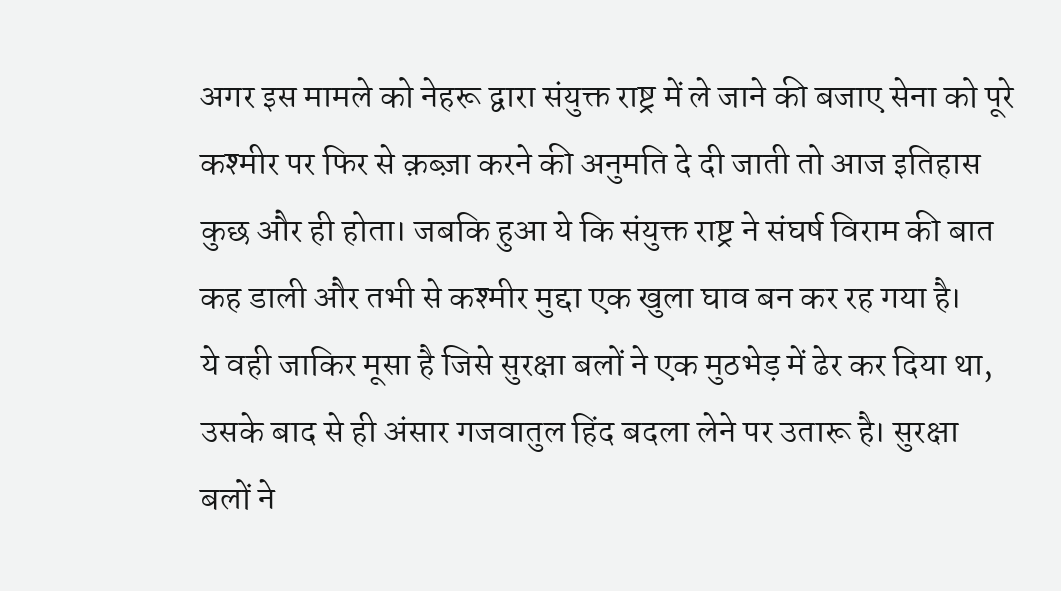अगर इस मामले को नेहरू द्वारा संयुक्त राष्ट्र में ले जाने की बजाए सेना को पूरे कश्मीर पर फिर से क़ब्ज़ा करने की अनुमति दे दी जाती तो आज इतिहास कुछ और ही होता। जबकि हुआ ये कि संयुक्त राष्ट्र ने संघर्ष विराम की बात कह डाली और तभी से कश्मीर मुद्दा एक खुला घाव बन कर रह गया है।
ये वही जाकिर मूसा है जिसे सुरक्षा बलों ने एक मुठभेड़ में ढेर कर दिया था, उसके बाद से ही अंसार गजवातुल हिंद बदला लेने पर उतारू है। सुरक्षा बलों ने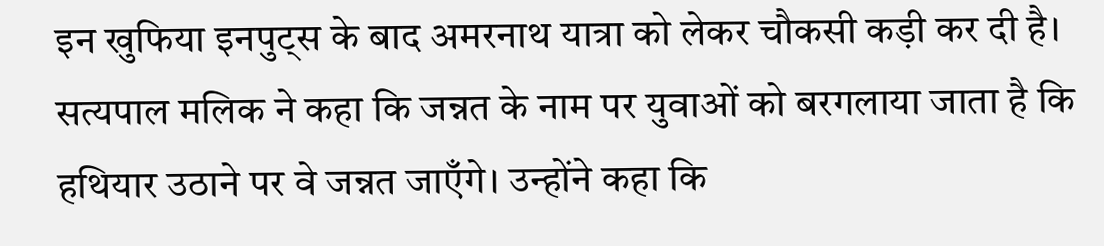इन खुफिया इनपुट्स के बाद अमरनाथ यात्रा को लेकर चौकसी कड़ी कर दी है।
सत्यपाल मलिक ने कहा कि जन्नत के नाम पर युवाओं को बरगलाया जाता है कि हथियार उठाने पर वे जन्नत जाएँगे। उन्होंने कहा कि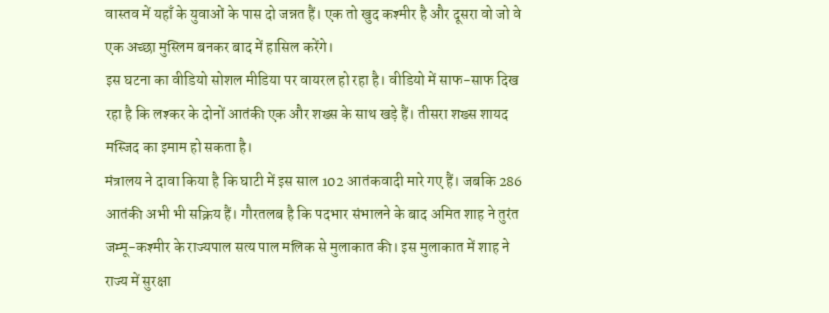वास्तव में यहाँ के युवाओं के पास दो जन्नत हैं। एक तो खुद कश्मीर है और दूसरा वो जो वे एक अच्छा मुस्लिम बनकर बाद में हासिल करेंगे।
इस घटना का वीडियो सोशल मीडिया पर वायरल हो रहा है। वीडियो में साफ-साफ दिख रहा है कि लश्कर के दोनों आतंकी एक और शख्स के साथ खड़े हैं। तीसरा शख्स शायद मस्जिद का इमाम हो सकता है।
मंत्रालय ने दावा किया है कि घाटी में इस साल 102 आतंकवादी मारे गए हैं। जबकि 286 आतंकी अभी भी सक्रिय हैं। गौरतलब है कि पदभार संभालने के बाद अमित शाह ने तुरंत जम्मू-कश्मीर के राज्यपाल सत्य पाल मलिक से मुलाकात की। इस मुलाकात में शाह ने राज्य में सुरक्षा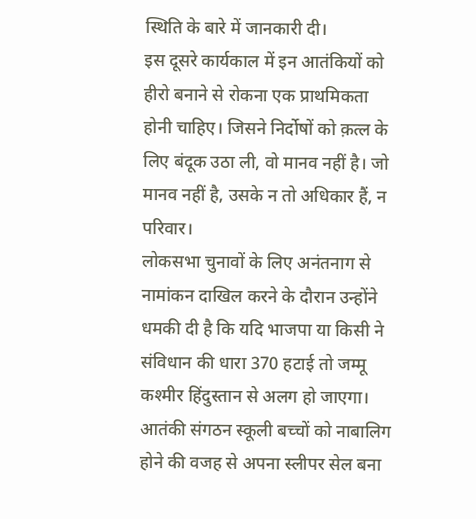स्थिति के बारे में जानकारी दी।
इस दूसरे कार्यकाल में इन आतंकियों को हीरो बनाने से रोकना एक प्राथमिकता होनी चाहिए। जिसने निर्दोषों को क़त्ल के लिए बंदूक उठा ली, वो मानव नहीं है। जो मानव नहीं है, उसके न तो अधिकार हैं, न परिवार।
लोकसभा चुनावों के लिए अनंतनाग से नामांकन दाखिल करने के दौरान उन्होंने धमकी दी है कि यदि भाजपा या किसी ने संविधान की धारा 370 हटाई तो जम्मू कश्मीर हिंदुस्तान से अलग हो जाएगा।
आतंकी संगठन स्कूली बच्चों को नाबालिग होने की वजह से अपना स्लीपर सेल बना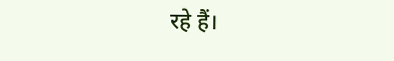रहे हैं।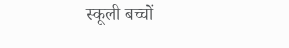स्कूली बच्चों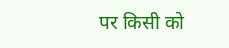पर किसी को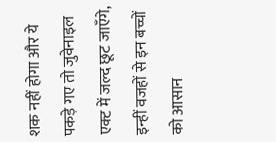शक नहीं होगा और ये पकड़े गए तो जुवेनाइल एक्ट में जल्द छूट जाएँगे, इन्हीं वजहों से इन बच्चों को आसान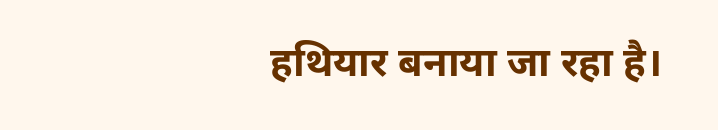हथियार बनाया जा रहा है।